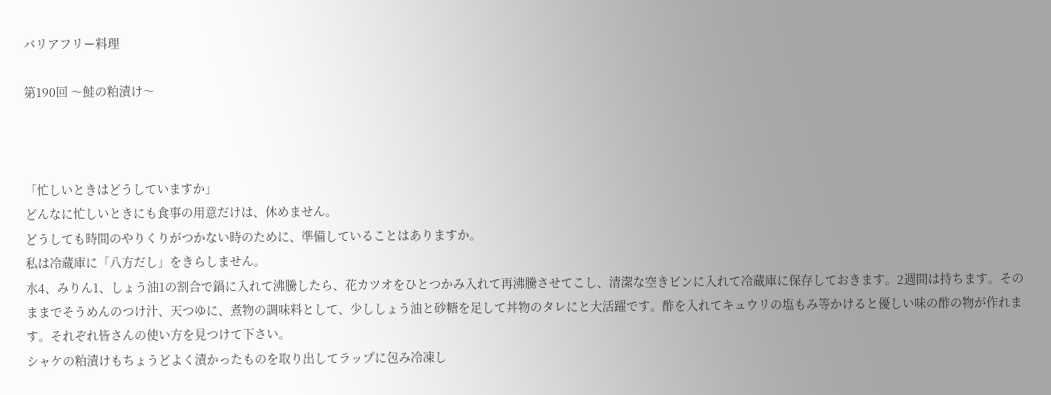バリアフリー料理

第190回 〜鮭の粕漬け〜



「忙しいときはどうしていますか」
どんなに忙しいときにも食事の用意だけは、休めません。
どうしても時間のやりくりがつかない時のために、準備していることはありますか。
私は冷蔵庫に「八方だし」をきらしません。
水4、みりん1、しょう油1の割合で鍋に入れて沸騰したら、花カツオをひとつかみ入れて再沸騰させてこし、清潔な空きビンに入れて冷蔵庫に保存しておきます。2週間は持ちます。そのままでそうめんのつけ汁、天つゆに、煮物の調味料として、少ししょう油と砂糖を足して丼物のタレにと大活躍です。酢を入れてキュウリの塩もみ等かけると優しい味の酢の物が作れます。それぞれ皆さんの使い方を見つけて下さい。
シャケの粕漬けもちょうどよく漬かったものを取り出してラップに包み冷凍し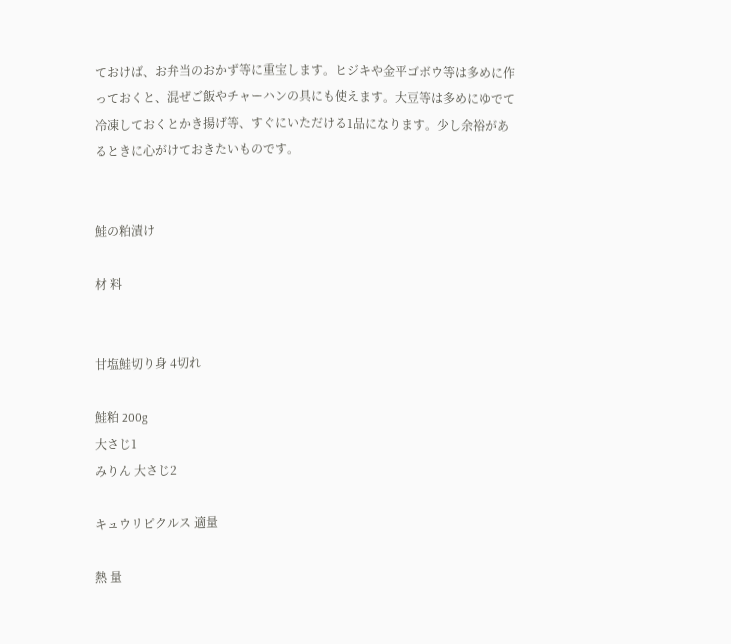ておけば、お弁当のおかず等に重宝します。ヒジキや金平ゴボウ等は多めに作っておくと、混ぜご飯やチャーハンの具にも使えます。大豆等は多めにゆでて冷凍しておくとかき揚げ等、すぐにいただける1品になります。少し余裕があるときに心がけておきたいものです。


鮭の粕漬け

材 料


甘塩鮭切り身 4切れ

鮭粕 200g
大さじ1
みりん 大さじ2

キュウリピクルス 適量

熱 量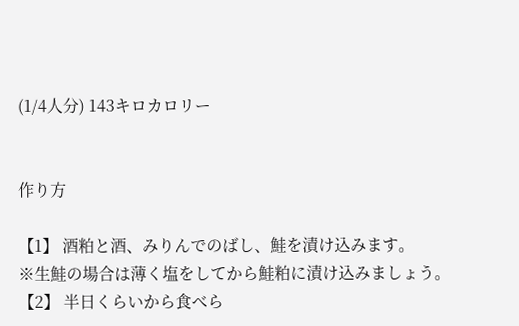(1/4人分) 143キロカロリー


作り方

【1】 酒粕と酒、みりんでのばし、鮭を漬け込みます。
※生鮭の場合は薄く塩をしてから鮭粕に漬け込みましょう。
【2】 半日くらいから食べら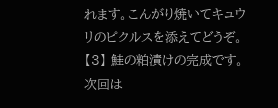れます。こんがり焼いてキュウリのピクルスを添えてどうぞ。
【3】 鮭の粕漬けの完成です。
次回は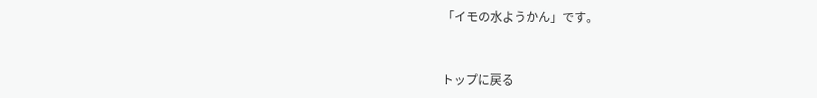「イモの水ようかん」です。


トップに戻る